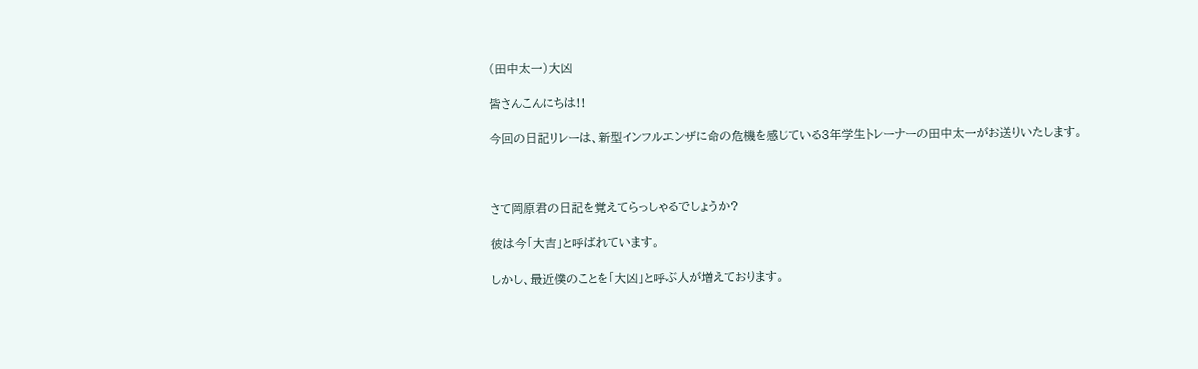(田中太一)大凶

皆さんこんにちは!!

今回の日記リレーは、新型インフルエンザに命の危機を感じている3年学生トレーナーの田中太一がお送りいたします。



さて岡原君の日記を覚えてらっしゃるでしょうか?

彼は今「大吉」と呼ばれています。

しかし、最近僕のことを「大凶」と呼ぶ人が増えております。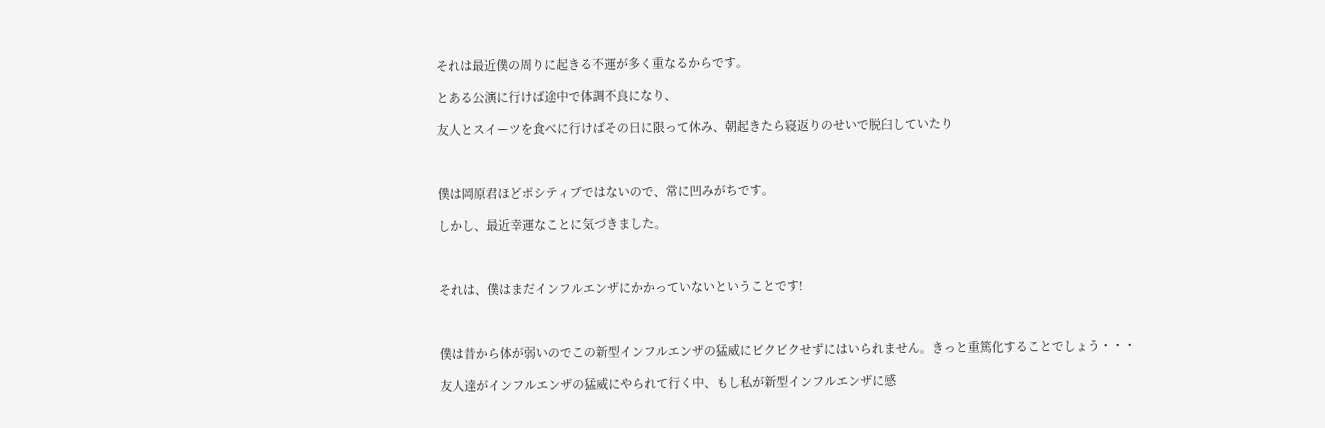それは最近僕の周りに起きる不運が多く重なるからです。

とある公演に行けば途中で体調不良になり、

友人とスイーツを食べに行けばその日に限って休み、朝起きたら寝返りのせいで脱臼していたり



僕は岡原君ほどポシティブではないので、常に凹みがちです。

しかし、最近幸運なことに気づきました。



それは、僕はまだインフルエンザにかかっていないということです!



僕は昔から体が弱いのでこの新型インフルエンザの猛威にビクビクせずにはいられません。きっと重篤化することでしょう・・・

友人達がインフルエンザの猛威にやられて行く中、もし私が新型インフルエンザに感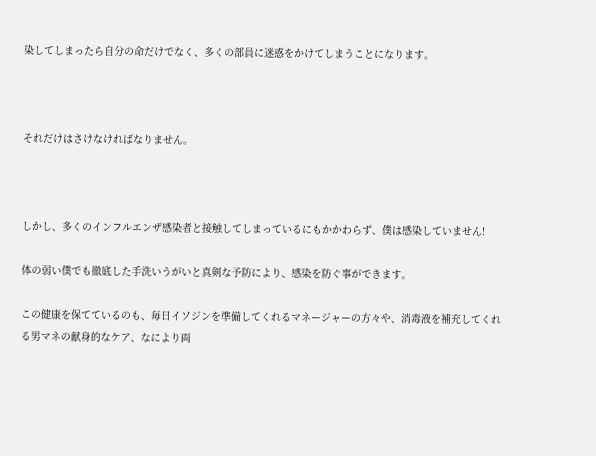染してしまったら自分の命だけでなく、多くの部員に迷惑をかけてしまうことになります。



それだけはさけなければなりません。



しかし、多くのインフルエンザ感染者と接触してしまっているにもかかわらず、僕は感染していません!

体の弱い僕でも徹底した手洗いうがいと真剣な予防により、感染を防ぐ事ができます。

この健康を保てているのも、毎日イソジンを準備してくれるマネージャーの方々や、消毒液を補充してくれる男マネの献身的なケア、なにより両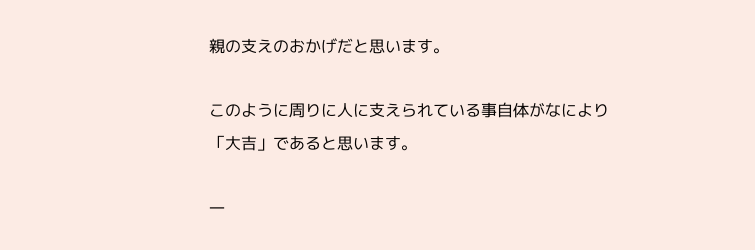親の支えのおかげだと思います。

このように周りに人に支えられている事自体がなにより「大吉」であると思います。

一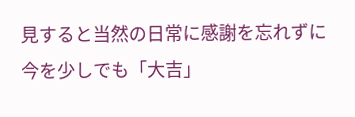見すると当然の日常に感謝を忘れずに今を少しでも「大吉」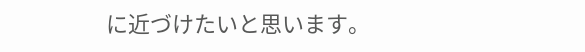に近づけたいと思います。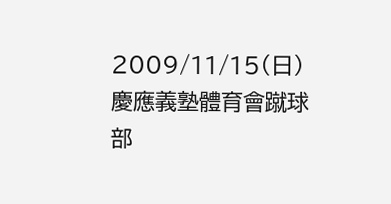2009/11/15(日)
慶應義塾體育會蹴球部